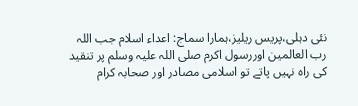نئی دہلی،پریس ریلیز،ہمارا سماج: اعداء اسلام جب اللہ رب العالمین اوررسول اکرم صلی اللہ علیہ وسلم پر تنقید کی راہ نہیں پاتے تو اسلامی مصادر اور صحابہ کرام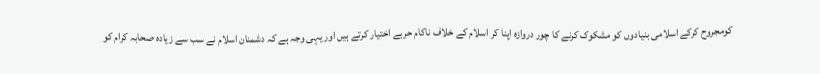کومجروح کرکے اسلامی بنیادوں کو مشکوک کرنے کا چور دروازہ اپنا کر اسلام کے خلاف ناکام حربے اختیار کرتے ہیں اور یہی وجہ ہے کہ دشمنان اسلام نے سب سے زیادہ صحابہ کرام کو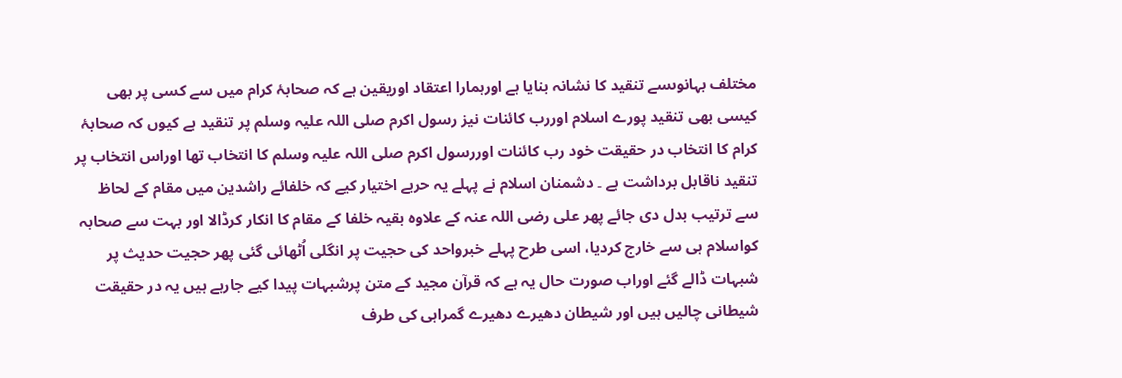مختلف بہانوںسے تنقید کا نشانہ بنایا ہے اورہمارا اعتقاد اوریقین ہے کہ صحابۂ کرام میں سے کسی پر بھی کیسی بھی تنقید پورے اسلام اوررب کائنات نیز رسول اکرم صلی اللہ علیہ وسلم پر تنقید ہے کیوں کہ صحابۂ کرام کا انتخاب در حقیقت خود رب کائنات اوررسول اکرم صلی اللہ علیہ وسلم کا انتخاب تھا اوراس انتخاب پر تنقید ناقابل برداشت ہے ۔ دشمنان اسلام نے پہلے یہ حربے اختیار کیے کہ خلفائے راشدین میں مقام کے لحاظ سے ترتیب بدل دی جائے پھر علی رضی اللہ عنہ کے علاوہ بقیہ خلفا کے مقام کا انکار کرڈالا اور بہت سے صحابہ کواسلام ہی سے خارج کردیا، اسی طرح پہلے خبرواحد کی حجیت پر انگلی اُٹھائی گئی پھر حجیت حدیث پر شبہات ڈالے گئے اوراب صورت حال یہ ہے کہ قرآن مجید کے متن پرشبہات پیدا کیے جارہے ہیں یہ در حقیقت شیطانی چالیں ہیں اور شیطان دھیرے دھیرے گمراہی کی طرف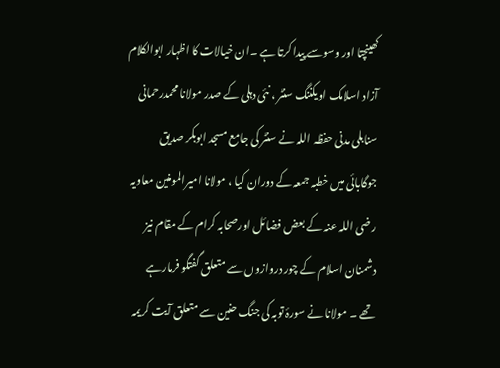کھینچتا اور وسوسے پیدا کرتا ہے ۔ان خیالات کا اظہار ابوالکلام آزاد اسلامک اویکننگ سنٹر ، نئی دہلی کے صدر مولانا محمدرحمانی سنابلی مدنی حفظہ اللہ نے سنٹر کی جامع مسجد ابوبکر صدیق جوگابائی میں خطبہ جمعہ کے دوران کیا ، مولانا امیرالمومنین معاویہ رضی اللہ عنہ کے بعض فضائل اورصحابہ کرام کے مقام نیز دشمنان اسلام کے چور دروازوں سے متعلق گفتگو فرمارہے تھے ۔ مولانا نے سورۂ توبہ کی جنگ حنین سے متعلق آیت کریمہ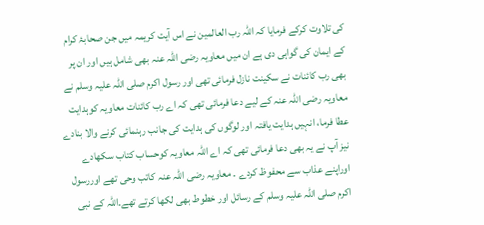کی تلاوت کرکے فرمایا کہ اللہ رب العالمین نے اس آیت کریمہ میں جن صحابۂ کرام کے ایمان کی گواہی دی ہے ان میں معاویہ رضی اللہ عنہ بھی شامل ہیں اور ان پر بھی رب کائنات نے سکینت نازل فرمائی تھی اور رسول اکرم صلی اللہ علیہ وسلم نے معاویہ رضی اللہ عنہ کے لیے دعا فرمائی تھی کہ اے رب کائنات معاویہ کوہدایت عطا فرما، انہیں ہدایت یافتہ اور لوگوں کی ہدایت کی جانب رہنمائی کرنے والا بنادے نیز آپ نے یہ بھی دعا فرمائی تھی کہ اے اللہ معاویہ کوحساب کتاب سکھادے اوراپنے عذاب سے محفوظ کردے ۔ معاویہ رضی اللہ عنہ کاتب وحی تھے اوررسول اکرم صلی اللہ علیہ وسلم کے رسائل اور خطوط بھی لکھا کرتے تھے۔اللہ کے نبی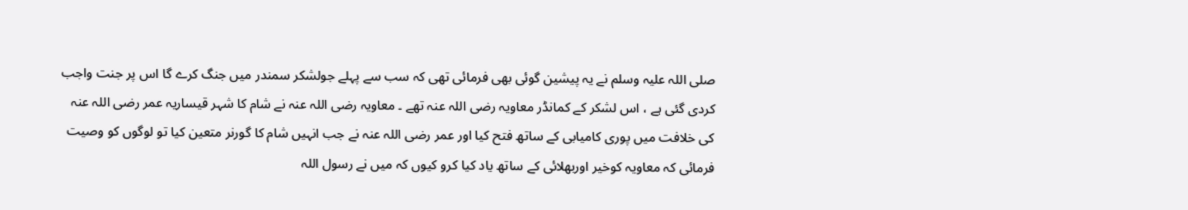صلی اللہ علیہ وسلم نے یہ پیشین گوئی بھی فرمائی تھی کہ سب سے پہلے جولشکر سمندر میں جنگ کرے گا اس پر جنت واجب کردی گئی ہے ، اس لشکر کے کمانڈر معاویہ رضی اللہ عنہ تھے ۔ معاویہ رضی اللہ عنہ نے شام کا شہر قیساریہ عمر رضی اللہ عنہ کی خلافت میں پوری کامیابی کے ساتھ فتح کیا اور عمر رضی اللہ عنہ نے جب انہیں شام کا گورنر متعین کیا تو لوگوں کو وصیت فرمائی کہ معاویہ کوخیر اوربھلائی کے ساتھ یاد کیا کرو کیوں کہ میں نے رسول اللہ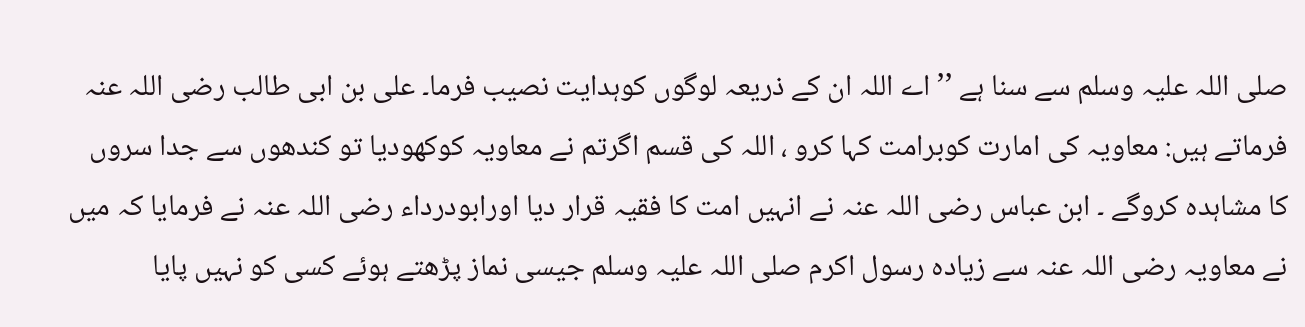صلی اللہ علیہ وسلم سے سنا ہے ’’ اے اللہ ان کے ذریعہ لوگوں کوہدایت نصیب فرما۔ علی بن ابی طالب رضی اللہ عنہ فرماتے ہیں: معاویہ کی امارت کوبرامت کہا کرو ، اللہ کی قسم اگرتم نے معاویہ کوکھودیا تو کندھوں سے جدا سروں کا مشاہدہ کروگے ۔ ابن عباس رضی اللہ عنہ نے انہیں امت کا فقیہ قرار دیا اورابودرداء رضی اللہ عنہ نے فرمایا کہ میں نے معاویہ رضی اللہ عنہ سے زیادہ رسول اکرم صلی اللہ علیہ وسلم جیسی نماز پڑھتے ہوئے کسی کو نہیں پایا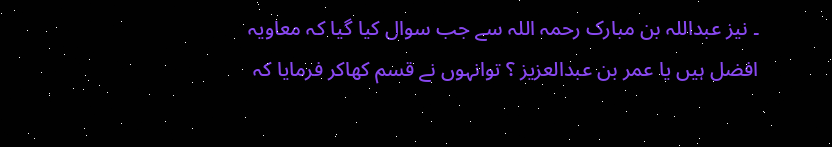۔ نیز عبداللہ بن مبارک رحمہ اللہ سے جب سوال کیا گیا کہ معاویہ افضل ہیں یا عمر بن عبدالعزیز ؟ توانہوں نے قسم کھاکر فرمایا کہ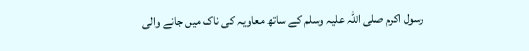رسول اکرم صلی اللہ علیہ وسلم کے ساتھ معاویہ کی ناک میں جانے والی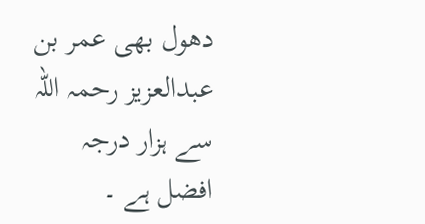دھول بھی عمر بن عبدالعزیز رحمہ اللہ سے ہزار درجہ افضل ہے ۔